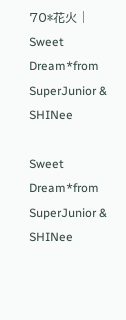70*花火 | Sweet Dream*from SuperJunior & SHINee

Sweet Dream*from SuperJunior & SHINee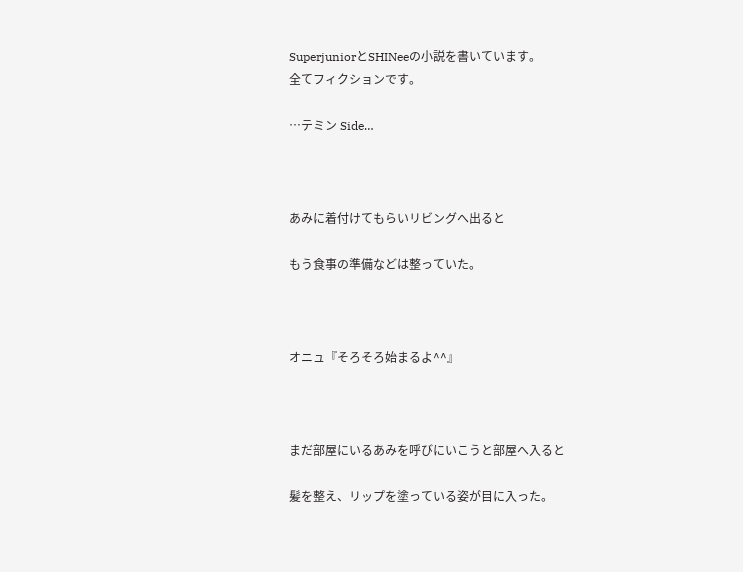SuperjuniorとSHINeeの小説を書いています。
全てフィクションです。

…テミン Side…



あみに着付けてもらいリビングへ出ると

もう食事の準備などは整っていた。



オニュ『そろそろ始まるよ^^』



まだ部屋にいるあみを呼びにいこうと部屋へ入ると

髪を整え、リップを塗っている姿が目に入った。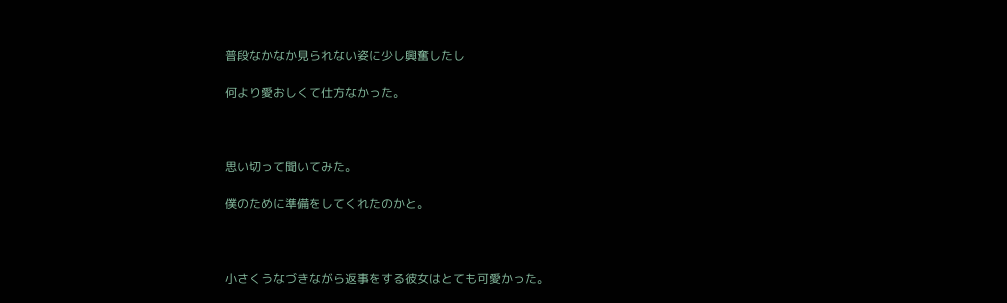普段なかなか見られない姿に少し興奮したし

何より愛おしくて仕方なかった。



思い切って聞いてみた。

僕のために準備をしてくれたのかと。



小さくうなづきながら返事をする彼女はとても可愛かった。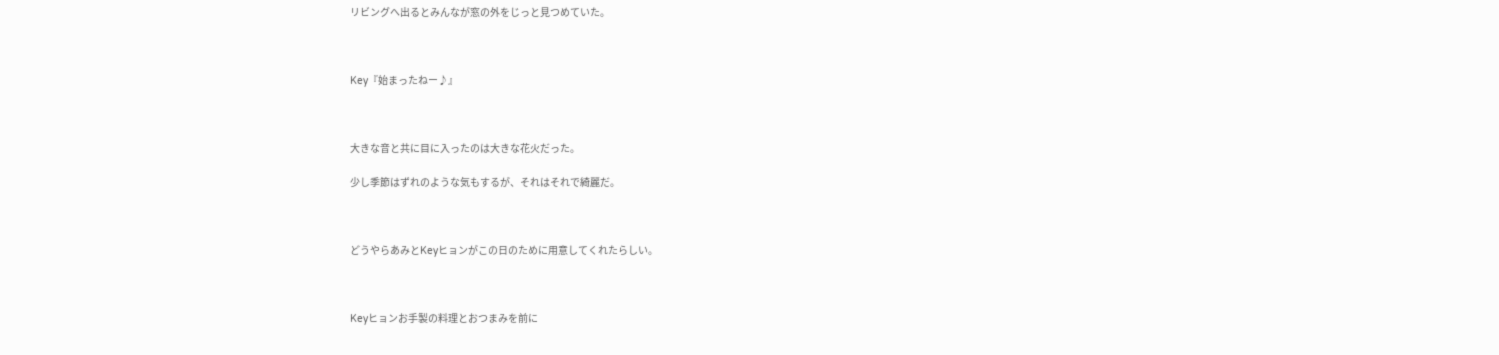リビングへ出るとみんなが窓の外をじっと見つめていた。



Key『始まったねー♪』



大きな音と共に目に入ったのは大きな花火だった。

少し季節はずれのような気もするが、それはそれで綺麗だ。



どうやらあみとKeyヒョンがこの日のために用意してくれたらしい。



Keyヒョンお手製の料理とおつまみを前に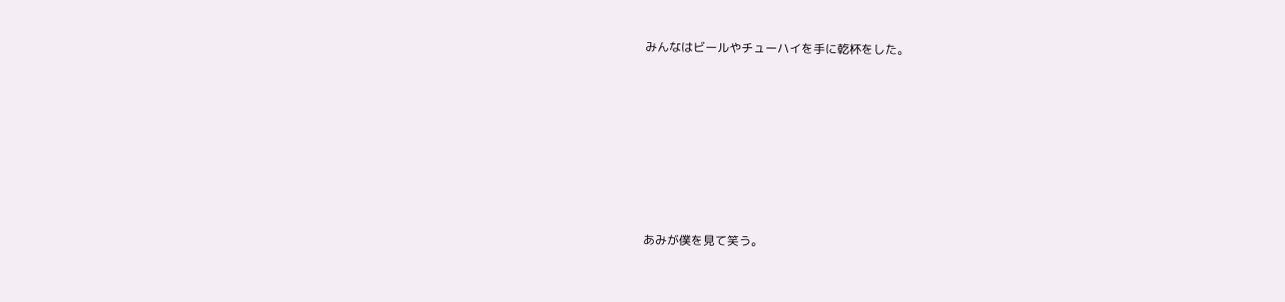みんなはビールやチューハイを手に乾杯をした。










あみが僕を見て笑う。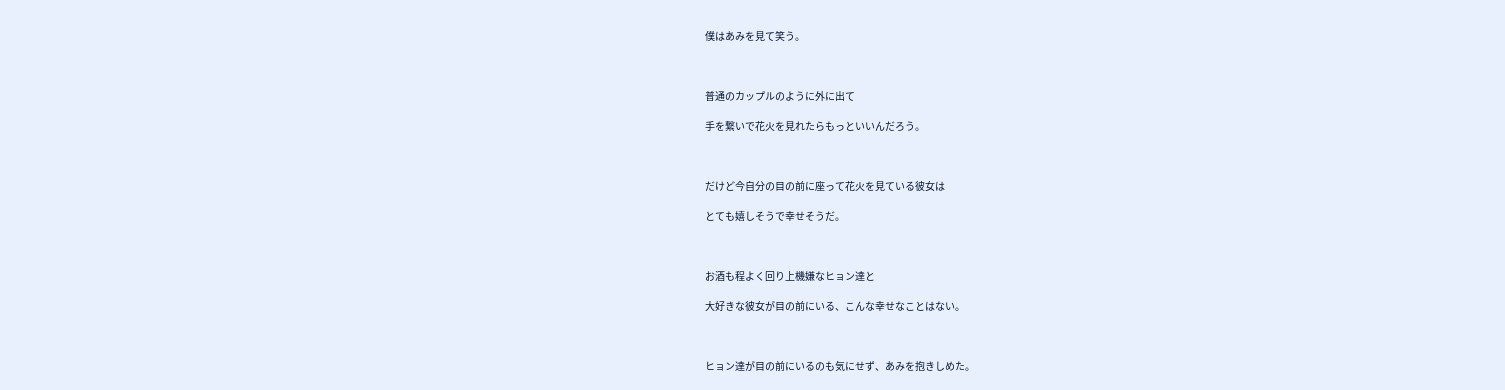僕はあみを見て笑う。



普通のカップルのように外に出て

手を繋いで花火を見れたらもっといいんだろう。



だけど今自分の目の前に座って花火を見ている彼女は

とても嬉しそうで幸せそうだ。



お酒も程よく回り上機嫌なヒョン達と

大好きな彼女が目の前にいる、こんな幸せなことはない。



ヒョン達が目の前にいるのも気にせず、あみを抱きしめた。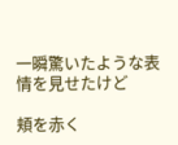一瞬驚いたような表情を見せたけど

頬を赤く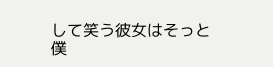して笑う彼女はそっと僕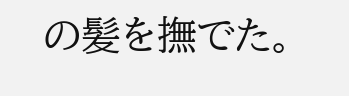の髪を撫でた。